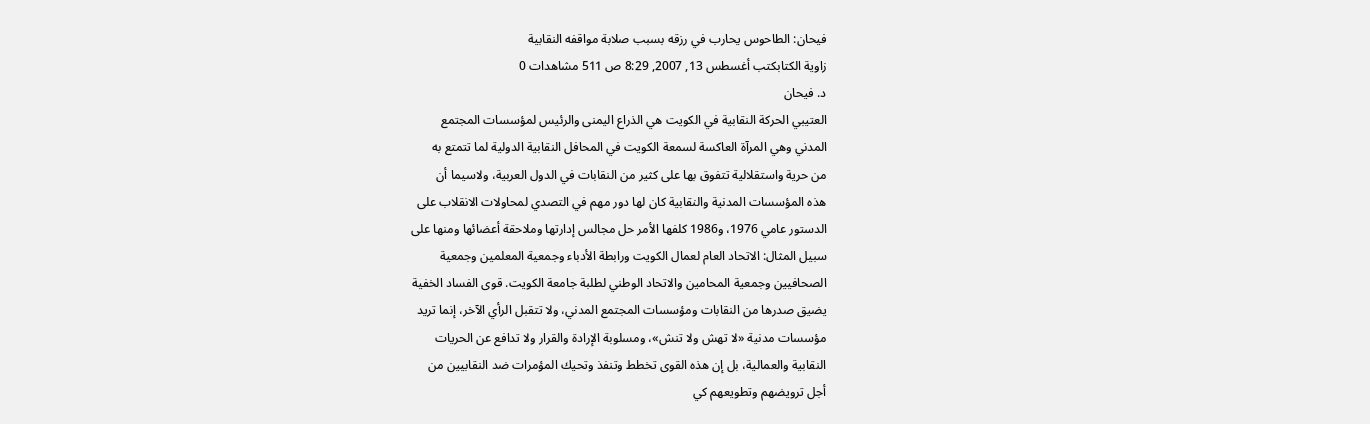فيحان: الطاحوس يحارب في رزقه بسبب صلابة مواقفه النقابية
زاوية الكتابكتب أغسطس 13, 2007, 8:29 ص 511 مشاهدات 0
د. فيحان
العتيبي الحركة النقابية في الكويت هي الذراع اليمنى والرئيس لمؤسسات المجتمع
المدني وهي المرآة العاكسة لسمعة الكويت في المحافل النقابية الدولية لما تتمتع به
من حرية واستقلالية تتفوق بها على كثير من النقابات في الدول العربية، ولاسيما أن
هذه المؤسسات المدنية والنقابية كان لها دور مهم في التصدي لمحاولات الانقلاب على
الدستور عامي 1976، و1986 كلفها الأمر حل مجالس إدارتها وملاحقة أعضائها ومنها على
سبيل المثال: الاتحاد العام لعمال الكويت ورابطة الأدباء وجمعية المعلمين وجمعية
الصحافيين وجمعية المحامين والاتحاد الوطني لطلبة جامعة الكويت. قوى الفساد الخفية
يضيق صدرها من النقابات ومؤسسات المجتمع المدني، ولا تتقبل الرأي الآخر، إنما تريد
مؤسسات مدنية «لا تهش ولا تنش»، ومسلوبة الإرادة والقرار ولا تدافع عن الحريات
النقابية والعمالية، بل إن هذه القوى تخطط وتنفذ وتحيك المؤمرات ضد النقابيين من
أجل ترويضهم وتطويعهم كي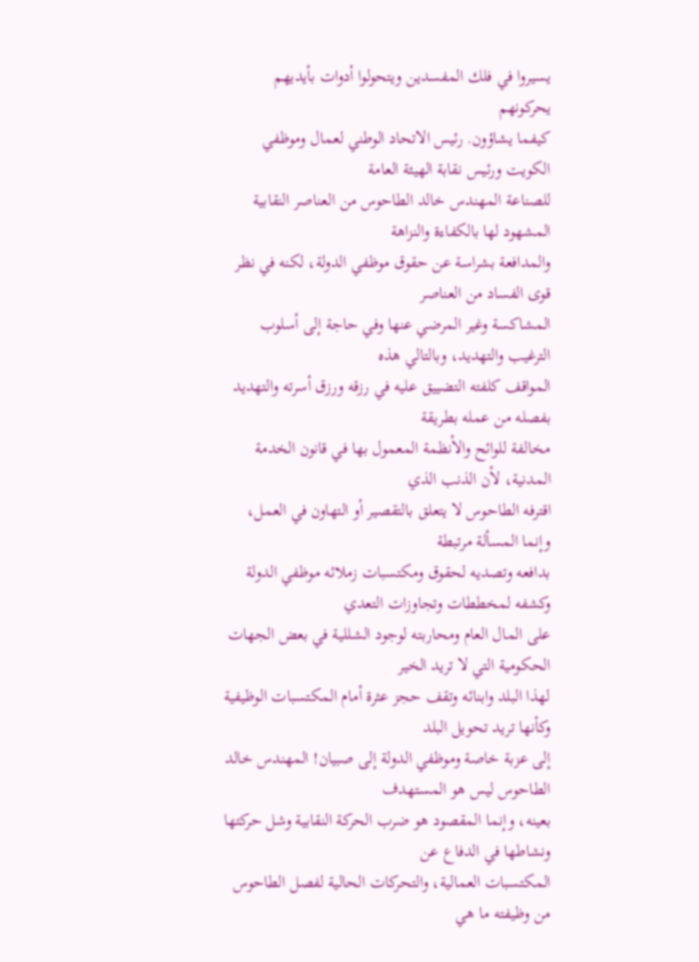يسيروا في فلك المفسدين ويتحولوا أدوات بأيديهم يحركونهم
كيفما يشاؤون. رئيس الاتحاد الوطني لعمال وموظفي الكويت ورئيس نقابة الهيئة العامة
للصناعة المهندس خالد الطاحوس من العناصر النقابية المشهود لها بالكفاءة والنزاهة
والمدافعة بشراسة عن حقوق موظفي الدولة، لكنه في نظر قوى الفساد من العناصر
المشاكسة وغير المرضي عنها وفي حاجة إلى أسلوب الترغيب والتهديد، وبالتالي هذه
المواقف كلفته التضييق عليه في رزقه ورزق أسرته والتهديد بفصله من عمله بطريقة
مخالفة للوائح والأنظمة المعمول بها في قانون الخدمة المدنية، لأن الذنب الذي
اقترفه الطاحوس لا يتعلق بالتقصير أو التهاون في العمل، وإنما المسألة مرتبطة
بدافعه وتصديه لحقوق ومكتسبات زملائه موظفي الدولة وكشفه لمخططات وتجاوزات التعدي
على المال العام ومحاربته لوجود الشللية في بعض الجهات الحكومية التي لا تريد الخير
لهذا البلد وابنائه وتقف حجز عثرة أمام المكتسبات الوظيفية وكأنها تريد تحويل البلد
إلى عزبة خاصة وموظفي الدولة إلى صبيان! المهندس خالد الطاحوس ليس هو المستهدف
بعينه، وإنما المقصود هو ضرب الحركة النقابية وشل حركتها ونشاطها في الدفاع عن
المكتسبات العمالية، والتحركات الحالية لفصل الطاحوس من وظيفته ما هي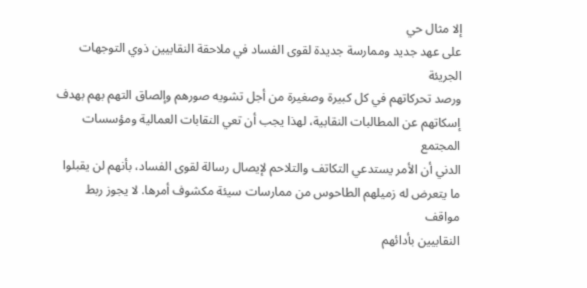إلا مثال حي
على عهد جديد وممارسة جديدة لقوى الفساد في ملاحقة النقابيين ذوي التوجهات الجريئة
ورصد تحركاتهم في كل كبيرة وصغيرة من أجل تشويه صورهم وإلصاق التهم بهم بهدف
إسكاتهم عن المطالبات النقابية، لهذا يجب أن تعي النقابات العمالية ومؤسسات المجتمع
الدني أن الأمر يستدعي التكاتف والتلاحم لإيصال رسالة لقوى الفساد، بأنهم لن يقبلوا
ما يتعرض له زميلهم الطاحوس من ممارسات سيئة مكشوف أمرها. لا يجوز ربط مواقف
النقابيين بأدائهم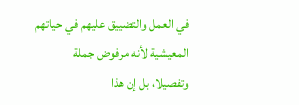في العمل والتضييق عليهم في حياتهم المعيشية لأنه مرفوض جملة
وتفصيلا، بل إن هذا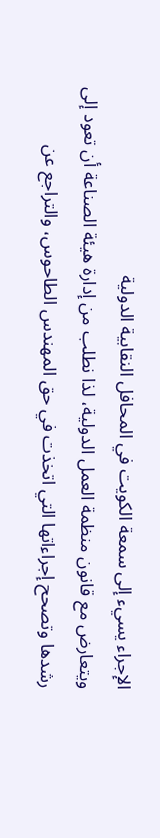الإجراء يسيء إلى سمعة الكويت في المحافل النقابية الدولية
ويتعارض مع قانون منظمة العمل الدولية، لذا نطلب من إدارة هيئة الصناعة أن تعود إلى
رشدها وتصحح إجراءاتها التي اتخذت في حق المهندس الطاحوس، والتراجع عن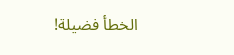الخطأ فضيلة!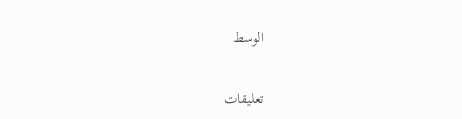الوسط

تعليقات